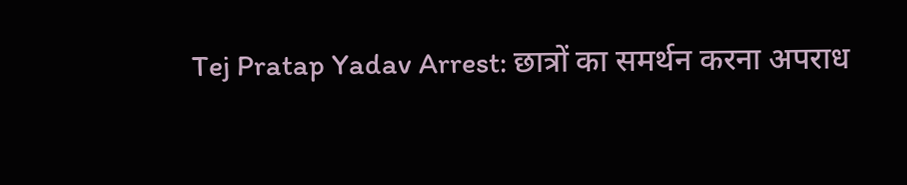Tej Pratap Yadav Arrest: छात्रों का समर्थन करना अपराध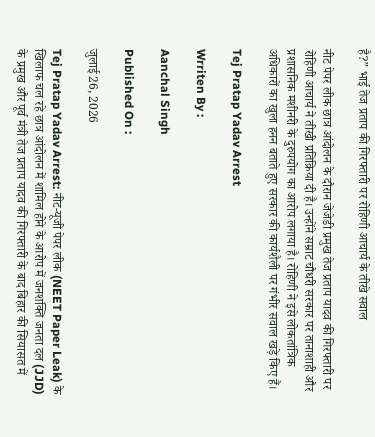है?” भाई तेज प्रताप की गिरफ्तारी पर रोहिणी आचार्य के तीखे सवाल

नीट पेपर लीक छात्र आंदोलन के दौरान जेजेडी प्रमुख तेज प्रताप यादव की गिरफ्तारी पर रोहिणी आचार्य ने तीखी प्रतिक्रिया दी है। उन्होंने सम्राट चौधरी सरकार पर तानाशाही और प्रशासनिक मशीनरी के दुरुपयोग का आरोप लगाया है। रोहिणी ने इसे लोकतांत्रिक अधिकारों का खुला हनन बताते हुए सरकार की कार्यशैली पर गंभीर सवाल खड़े किए हैं।

Tej Pratap Yadav Arrest

Wrriten By :

Aanchal Singh

Published On :

जुलाई 26, 2026

Tej Pratap Yadav Arrest: नीट-यूजी पेपर लीक (NEET Paper Leak) के खिलाफ चल रहे छात्र आंदोलन में शामिल होने के आरोप में जनशक्ति जनता दल (JJD) के प्रमुख और पूर्व मंत्री तेज प्रताप यादव की गिरफ्तारी के बाद बिहार की सियासत में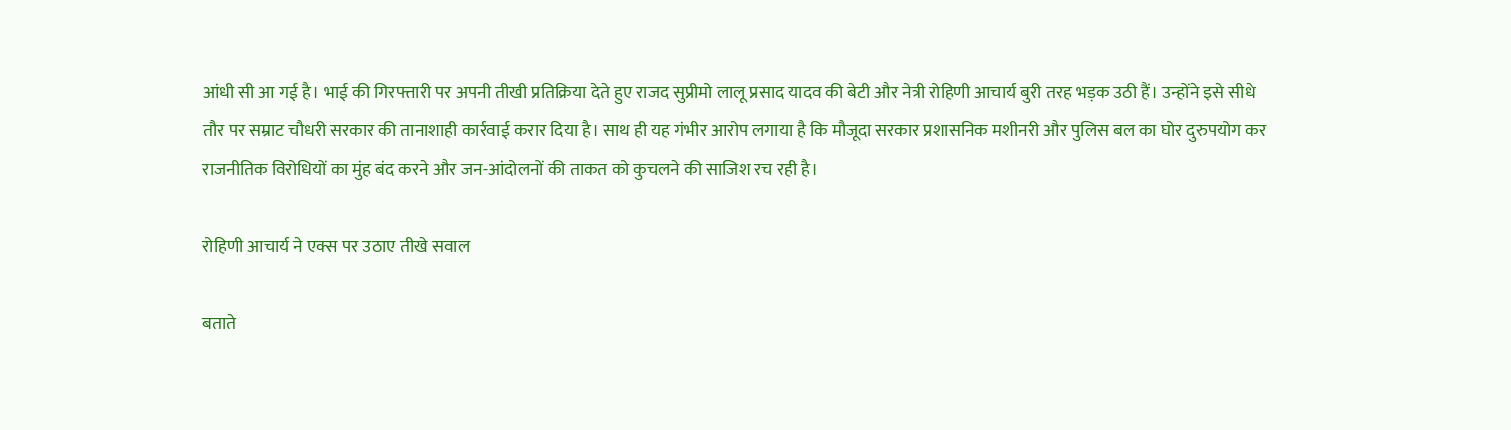आंधी सी आ गई है। भाई की गिरफ्तारी पर अपनी तीखी प्रतिक्रिया देते हुए राजद सुप्रीमो लालू प्रसाद यादव की बेटी और नेत्री रोहिणी आचार्य बुरी तरह भड़क उठी हैं। उन्होंने इसे सीधे तौर पर सम्राट चौधरी सरकार की तानाशाही कार्रवाई करार दिया है। साथ ही यह गंभीर आरोप लगाया है कि मौजूदा सरकार प्रशासनिक मशीनरी और पुलिस बल का घोर दुरुपयोग कर राजनीतिक विरोधियों का मुंह बंद करने और जन-आंदोलनों की ताकत को कुचलने की साजिश रच रही है।

रोहिणी आचार्य ने एक्स पर उठाए तीखे सवाल

बताते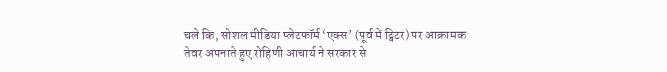चले कि, सोशल मीडिया प्लेटफॉर्म ‘एक्स’ (पूर्व में ट्विटर) पर आक्रामक तेवर अपनाते हुए रोहिणी आचार्य ने सरकार से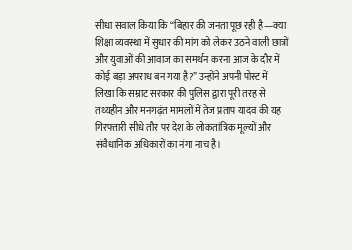सीधा सवाल किया कि “बिहार की जनता पूछ रही है—क्या शिक्षा व्यवस्था में सुधार की मांग को लेकर उठने वाली छात्रों और युवाओं की आवाज का समर्थन करना आज के दौर में कोई बड़ा अपराध बन गया है?” उन्होंने अपनी पोस्ट में लिखा कि सम्राट सरकार की पुलिस द्वारा पूरी तरह से तथ्यहीन और मनगढ़ंत मामलों में तेज प्रताप यादव की यह गिरफ्तारी सीधे तौर पर देश के लोकतांत्रिक मूल्यों और संवैधानिक अधिकारों का नंगा नाच है।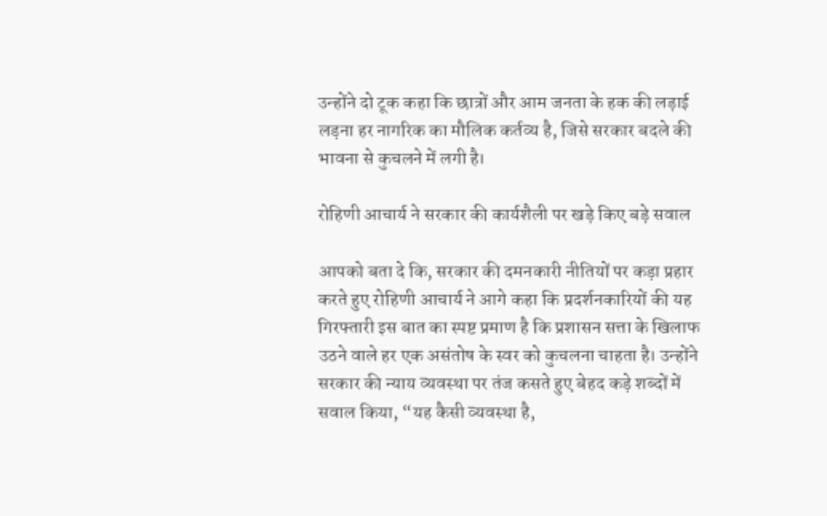उन्होंने दो टूक कहा कि छात्रों और आम जनता के हक की लड़ाई लड़ना हर नागरिक का मौलिक कर्तव्य है, जिसे सरकार बदले की भावना से कुचलने में लगी है।

रोहिणी आचार्य ने सरकार की कार्यशैली पर खड़े किए बड़े सवाल

आपको बता दे कि, सरकार की दमनकारी नीतियों पर कड़ा प्रहार करते हुए रोहिणी आचार्य ने आगे कहा कि प्रदर्शनकारियों की यह गिरफ्तारी इस बात का स्पष्ट प्रमाण है कि प्रशासन सत्ता के खिलाफ उठने वाले हर एक असंतोष के स्वर को कुचलना चाहता है। उन्होंने सरकार की न्याय व्यवस्था पर तंज कसते हुए बेहद कड़े शब्दों में सवाल किया, “यह कैसी व्यवस्था है,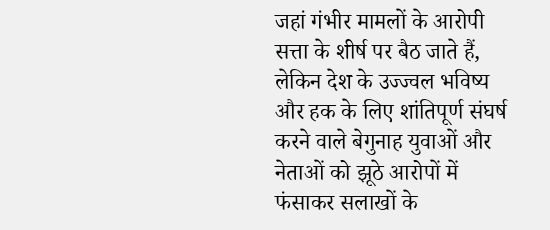जहां गंभीर मामलों के आरोपी सत्ता के शीर्ष पर बैठ जाते हैं, लेकिन देश के उज्ज्वल भविष्य और हक के लिए शांतिपूर्ण संघर्ष करने वाले बेगुनाह युवाओं और नेताओं को झूठे आरोपों में फंसाकर सलाखों के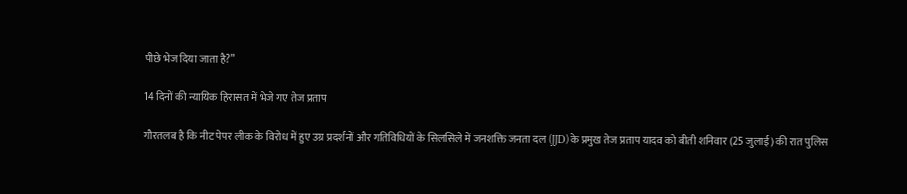पीछे भेज दिया जाता है?”

14 दिनों की न्यायिक हिरासत में भेजे गए तेज प्रताप

गौरतलब है कि नीट पेपर लीक के विरोध में हुए उग्र प्रदर्शनों और गतिविधियों के सिलसिले में जनशक्ति जनता दल (JJD) के प्रमुख तेज प्रताप यादव को बीती शनिवार (25 जुलाई) की रात पुलिस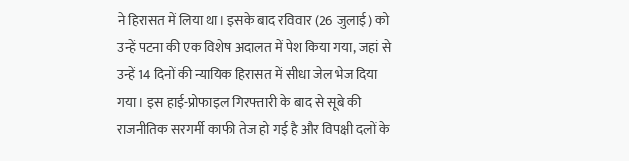ने हिरासत में लिया था। इसके बाद रविवार (26 जुलाई) को उन्हें पटना की एक विशेष अदालत में पेश किया गया, जहां से उन्हें 14 दिनों की न्यायिक हिरासत में सीधा जेल भेज दिया गया। इस हाई-प्रोफाइल गिरफ्तारी के बाद से सूबे की राजनीतिक सरगर्मी काफी तेज हो गई है और विपक्षी दलों के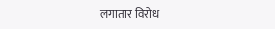लगातार विरोध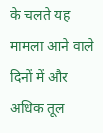के चलते यह मामला आने वाले दिनों में और अधिक तूल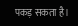पकड़ सकता है।